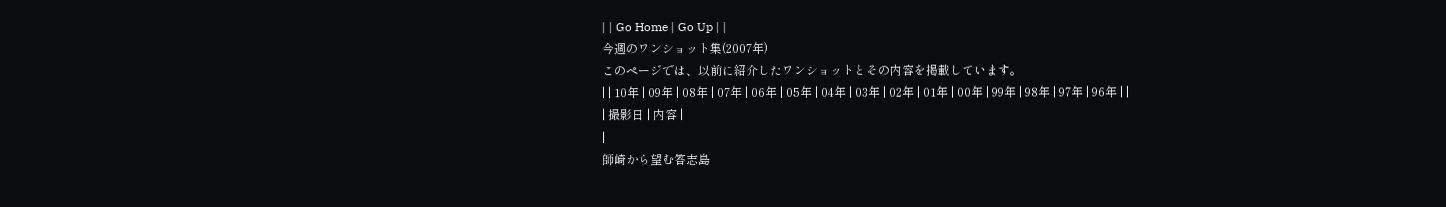| | Go Home | Go Up | |
今週のワンショット集(2007年)
このページでは、以前に紹介したワンショットとその内容を掲載しています。
| | 10年 | 09年 | 08年 | 07年 | 06年 | 05年 | 04年 | 03年 | 02年 | 01年 | 00年 | 99年 | 98年 | 97年 | 96年 | |
| 撮影日 | 内容 |
|
師崎から望む答志島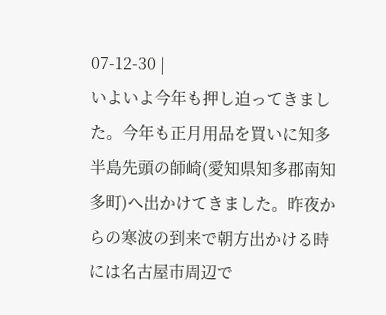07-12-30 |
いよいよ今年も押し迫ってきました。今年も正月用品を買いに知多半島先頭の師崎(愛知県知多郡南知多町)へ出かけてきました。昨夜からの寒波の到来で朝方出かける時には名古屋市周辺で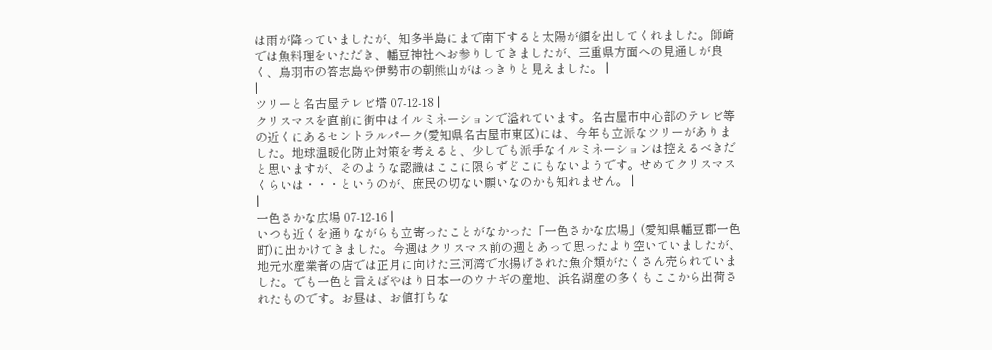は雨が降っていましたが、知多半島にまで南下すると太陽が顔を出してくれました。師崎では魚料理をいただき、幡豆神社へお参りしてきましたが、三重県方面への見通しが良く、鳥羽市の答志島や伊勢市の朝熊山がはっきりと見えました。 |
|
ツリーと名古屋テレビ塔 07-12-18 |
クリスマスを直前に街中はイルミネーションで溢れています。名古屋市中心部のテレビ等の近くにあるセントラルパーク(愛知県名古屋市東区)には、今年も立派なツリーがありました。地球温暖化防止対策を考えると、少しでも派手なイルミネーションは控えるべきだと思いますが、そのような認識はここに限らずどこにもないようです。せめてクリスマスくらいは・・・というのが、庶民の切ない願いなのかも知れません。 |
|
一色さかな広場 07-12-16 |
いつも近くを通りながらも立寄ったことがなかった「一色さかな広場」(愛知県幡豆郡一色町)に出かけてきました。今週はクリスマス前の週とあって思ったより空いていましたが、地元水産業者の店では正月に向けた三河湾で水揚げされた魚介類がたくさん売られていました。でも一色と言えばやはり日本一のウナギの産地、浜名湖産の多くもここから出荷されたものです。お昼は、お値打ちな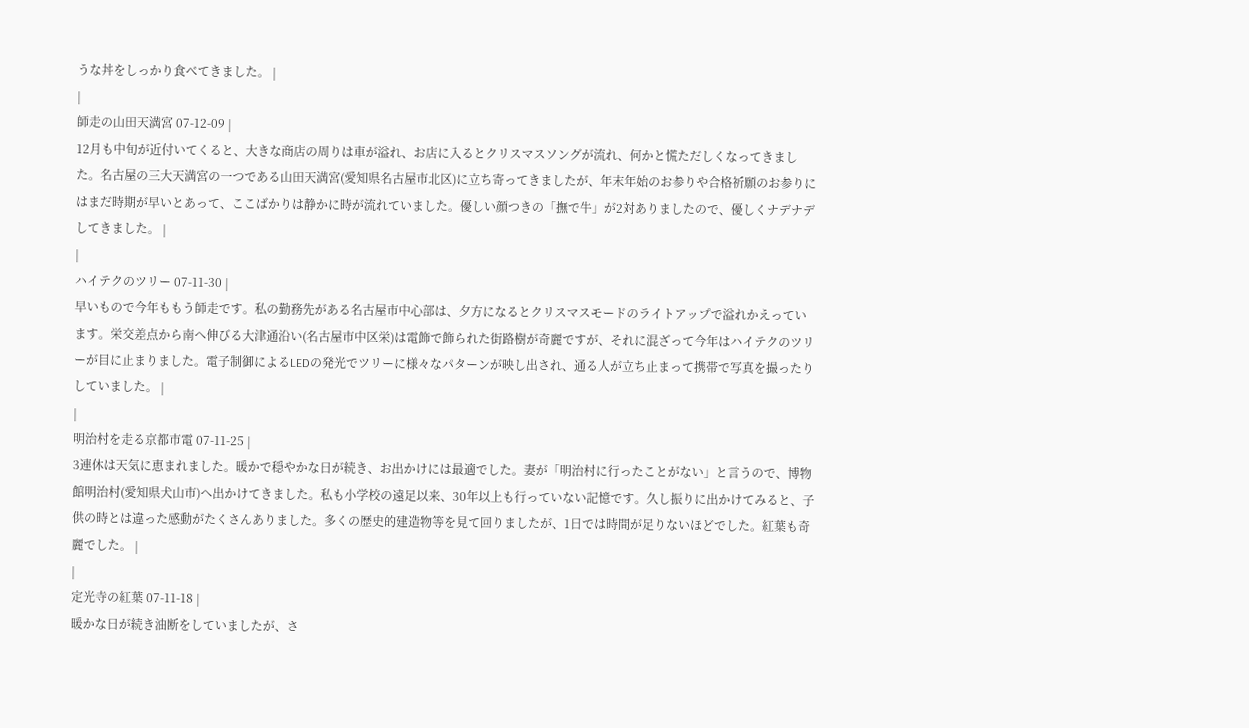うな丼をしっかり食べてきました。 |
|
師走の山田天満宮 07-12-09 |
12月も中旬が近付いてくると、大きな商店の周りは車が溢れ、お店に入るとクリスマスソングが流れ、何かと慌ただしくなってきました。名古屋の三大天満宮の一つである山田天満宮(愛知県名古屋市北区)に立ち寄ってきましたが、年末年始のお参りや合格祈願のお参りにはまだ時期が早いとあって、ここばかりは静かに時が流れていました。優しい顔つきの「撫で牛」が2対ありましたので、優しくナデナデしてきました。 |
|
ハイテクのツリー 07-11-30 |
早いもので今年ももう師走です。私の勤務先がある名古屋市中心部は、夕方になるとクリスマスモードのライトアップで溢れかえっています。栄交差点から南へ伸びる大津通沿い(名古屋市中区栄)は電飾で飾られた街路樹が奇麗ですが、それに混ざって今年はハイテクのツリーが目に止まりました。電子制御によるLEDの発光でツリーに様々なパターンが映し出され、通る人が立ち止まって携帯で写真を撮ったりしていました。 |
|
明治村を走る京都市電 07-11-25 |
3連休は天気に恵まれました。暖かで穏やかな日が続き、お出かけには最適でした。妻が「明治村に行ったことがない」と言うので、博物館明治村(愛知県犬山市)へ出かけてきました。私も小学校の遠足以来、30年以上も行っていない記憶です。久し振りに出かけてみると、子供の時とは違った感動がたくさんありました。多くの歴史的建造物等を見て回りましたが、1日では時間が足りないほどでした。紅葉も奇麗でした。 |
|
定光寺の紅葉 07-11-18 |
暖かな日が続き油断をしていましたが、さ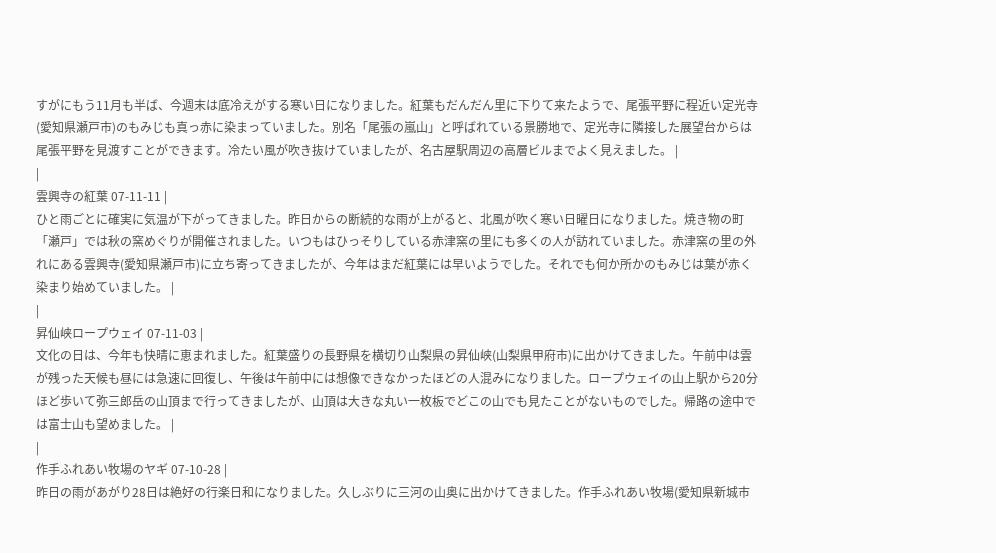すがにもう11月も半ば、今週末は底冷えがする寒い日になりました。紅葉もだんだん里に下りて来たようで、尾張平野に程近い定光寺(愛知県瀬戸市)のもみじも真っ赤に染まっていました。別名「尾張の嵐山」と呼ばれている景勝地で、定光寺に隣接した展望台からは尾張平野を見渡すことができます。冷たい風が吹き抜けていましたが、名古屋駅周辺の高層ビルまでよく見えました。 |
|
雲興寺の紅葉 07-11-11 |
ひと雨ごとに確実に気温が下がってきました。昨日からの断続的な雨が上がると、北風が吹く寒い日曜日になりました。焼き物の町「瀬戸」では秋の窯めぐりが開催されました。いつもはひっそりしている赤津窯の里にも多くの人が訪れていました。赤津窯の里の外れにある雲興寺(愛知県瀬戸市)に立ち寄ってきましたが、今年はまだ紅葉には早いようでした。それでも何か所かのもみじは葉が赤く染まり始めていました。 |
|
昇仙峡ロープウェイ 07-11-03 |
文化の日は、今年も快晴に恵まれました。紅葉盛りの長野県を横切り山梨県の昇仙峡(山梨県甲府市)に出かけてきました。午前中は雲が残った天候も昼には急速に回復し、午後は午前中には想像できなかったほどの人混みになりました。ロープウェイの山上駅から20分ほど歩いて弥三郎岳の山頂まで行ってきましたが、山頂は大きな丸い一枚板でどこの山でも見たことがないものでした。帰路の途中では富士山も望めました。 |
|
作手ふれあい牧場のヤギ 07-10-28 |
昨日の雨があがり28日は絶好の行楽日和になりました。久しぶりに三河の山奥に出かけてきました。作手ふれあい牧場(愛知県新城市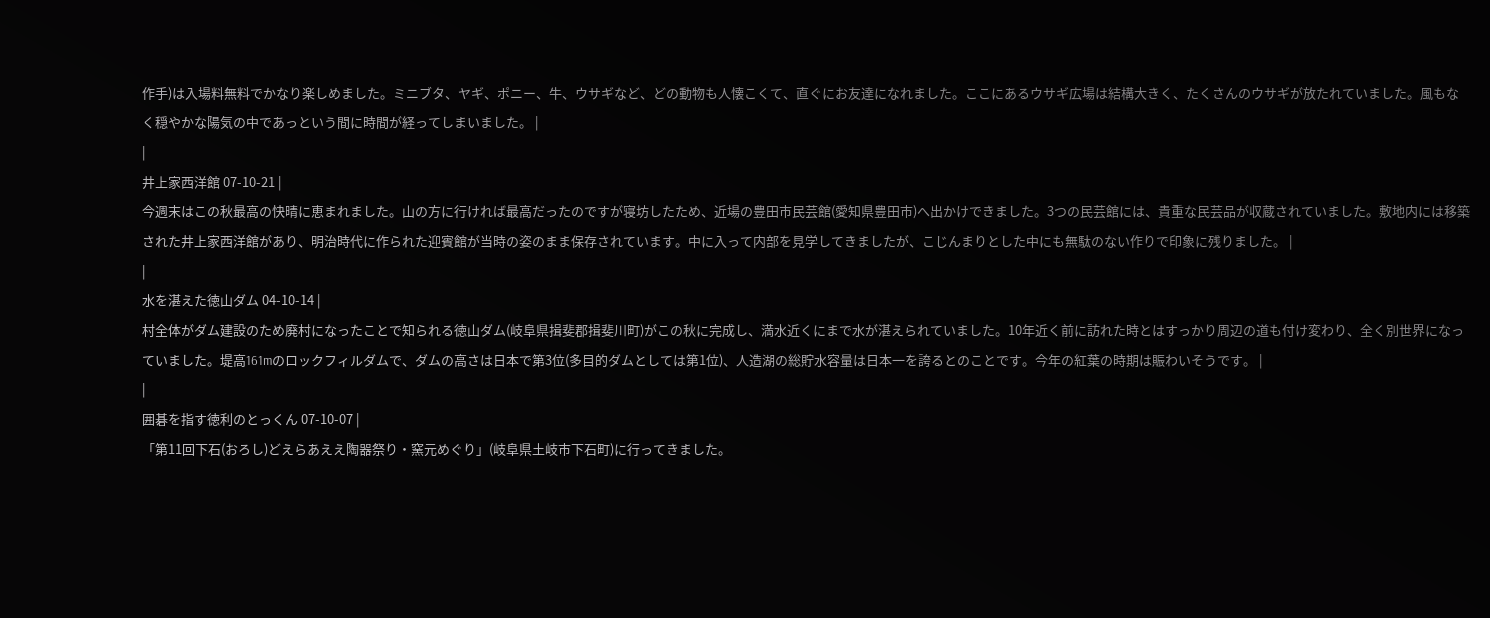作手)は入場料無料でかなり楽しめました。ミニブタ、ヤギ、ポニー、牛、ウサギなど、どの動物も人懐こくて、直ぐにお友達になれました。ここにあるウサギ広場は結構大きく、たくさんのウサギが放たれていました。風もなく穏やかな陽気の中であっという間に時間が経ってしまいました。 |
|
井上家西洋館 07-10-21 |
今週末はこの秋最高の快晴に恵まれました。山の方に行ければ最高だったのですが寝坊したため、近場の豊田市民芸館(愛知県豊田市)へ出かけできました。3つの民芸館には、貴重な民芸品が収蔵されていました。敷地内には移築された井上家西洋館があり、明治時代に作られた迎賓館が当時の姿のまま保存されています。中に入って内部を見学してきましたが、こじんまりとした中にも無駄のない作りで印象に残りました。 |
|
水を湛えた徳山ダム 04-10-14 |
村全体がダム建設のため廃村になったことで知られる徳山ダム(岐阜県揖斐郡揖斐川町)がこの秋に完成し、満水近くにまで水が湛えられていました。10年近く前に訪れた時とはすっかり周辺の道も付け変わり、全く別世界になっていました。堤高161mのロックフィルダムで、ダムの高さは日本で第3位(多目的ダムとしては第1位)、人造湖の総貯水容量は日本一を誇るとのことです。今年の紅葉の時期は賑わいそうです。 |
|
囲碁を指す徳利のとっくん 07-10-07 |
「第11回下石(おろし)どえらあええ陶器祭り・窯元めぐり」(岐阜県土岐市下石町)に行ってきました。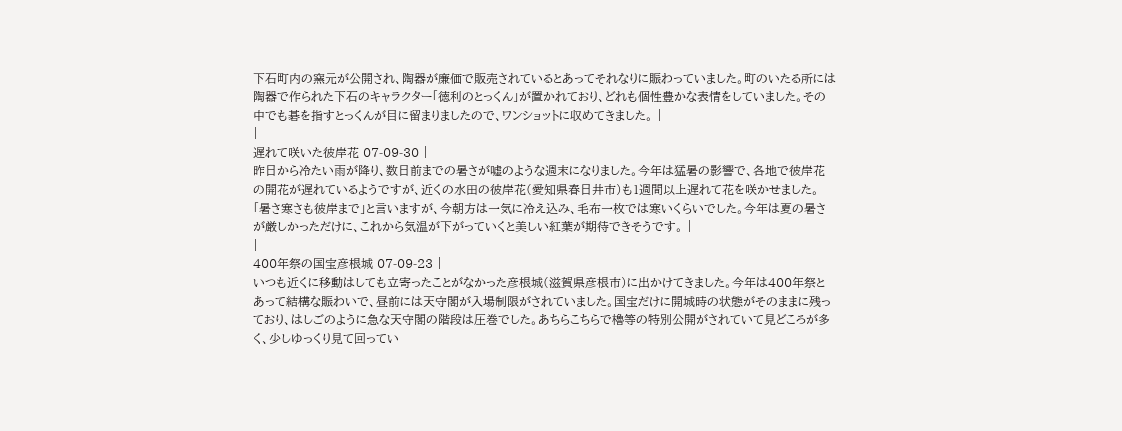下石町内の窯元が公開され、陶器が廉価で販売されているとあってそれなりに賑わっていました。町のいたる所には陶器で作られた下石のキャラクター「徳利のとっくん」が置かれており、どれも個性豊かな表情をしていました。その中でも碁を指すとっくんが目に留まりましたので、ワンショットに収めてきました。 |
|
遅れて咲いた彼岸花 07-09-30 |
昨日から冷たい雨が降り、数日前までの暑さが嘘のような週末になりました。今年は猛暑の影響で、各地で彼岸花の開花が遅れているようですが、近くの水田の彼岸花(愛知県春日井市)も1週間以上遅れて花を咲かせました。「暑さ寒さも彼岸まで」と言いますが、今朝方は一気に冷え込み、毛布一枚では寒いくらいでした。今年は夏の暑さが厳しかっただけに、これから気温が下がっていくと美しい紅葉が期待できそうです。 |
|
400年祭の国宝彦根城 07-09-23 |
いつも近くに移動はしても立寄ったことがなかった彦根城(滋賀県彦根市)に出かけてきました。今年は400年祭とあって結構な賑わいで、昼前には天守閣が入場制限がされていました。国宝だけに開城時の状態がそのままに残っており、はしごのように急な天守閣の階段は圧巻でした。あちらこちらで櫓等の特別公開がされていて見どころが多く、少しゆっくり見て回ってい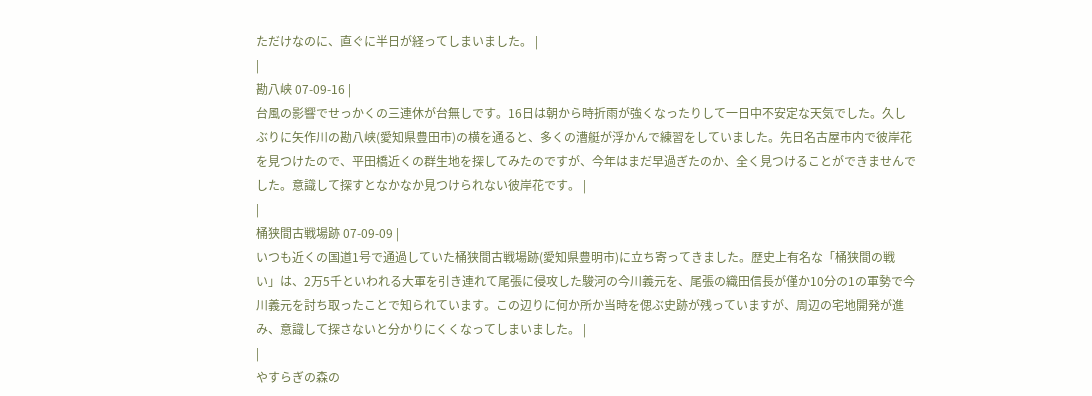ただけなのに、直ぐに半日が経ってしまいました。 |
|
勘八峡 07-09-16 |
台風の影響でせっかくの三連休が台無しです。16日は朝から時折雨が強くなったりして一日中不安定な天気でした。久しぶりに矢作川の勘八峡(愛知県豊田市)の横を通ると、多くの漕艇が浮かんで練習をしていました。先日名古屋市内で彼岸花を見つけたので、平田橋近くの群生地を探してみたのですが、今年はまだ早過ぎたのか、全く見つけることができませんでした。意識して探すとなかなか見つけられない彼岸花です。 |
|
桶狭間古戦場跡 07-09-09 |
いつも近くの国道1号で通過していた桶狭間古戦場跡(愛知県豊明市)に立ち寄ってきました。歴史上有名な「桶狭間の戦い」は、2万5千といわれる大軍を引き連れて尾張に侵攻した駿河の今川義元を、尾張の織田信長が僅か10分の1の軍勢で今川義元を討ち取ったことで知られています。この辺りに何か所か当時を偲ぶ史跡が残っていますが、周辺の宅地開発が進み、意識して探さないと分かりにくくなってしまいました。 |
|
やすらぎの森の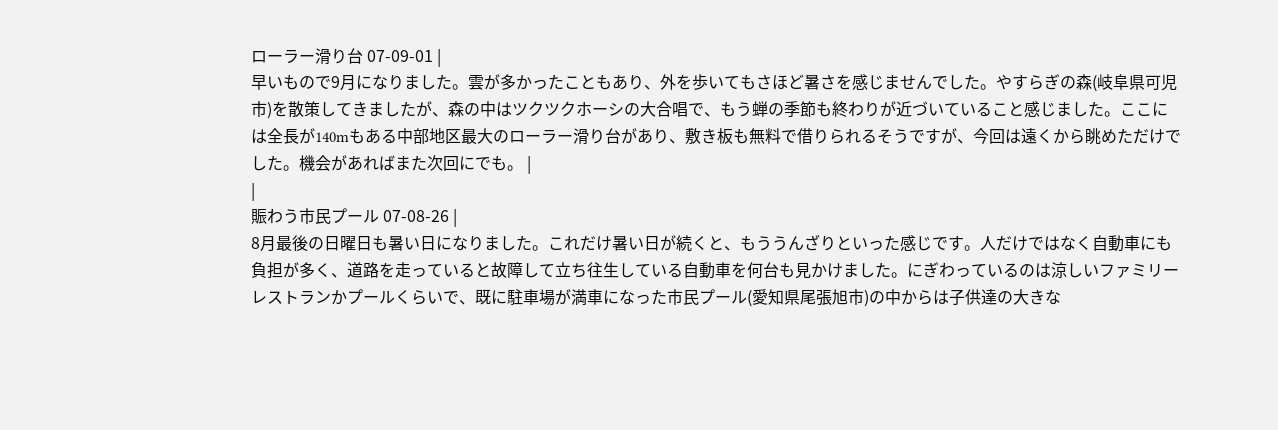ローラー滑り台 07-09-01 |
早いもので9月になりました。雲が多かったこともあり、外を歩いてもさほど暑さを感じませんでした。やすらぎの森(岐阜県可児市)を散策してきましたが、森の中はツクツクホーシの大合唱で、もう蝉の季節も終わりが近づいていること感じました。ここには全長が140mもある中部地区最大のローラー滑り台があり、敷き板も無料で借りられるそうですが、今回は遠くから眺めただけでした。機会があればまた次回にでも。 |
|
賑わう市民プール 07-08-26 |
8月最後の日曜日も暑い日になりました。これだけ暑い日が続くと、もううんざりといった感じです。人だけではなく自動車にも負担が多く、道路を走っていると故障して立ち往生している自動車を何台も見かけました。にぎわっているのは涼しいファミリーレストランかプールくらいで、既に駐車場が満車になった市民プール(愛知県尾張旭市)の中からは子供達の大きな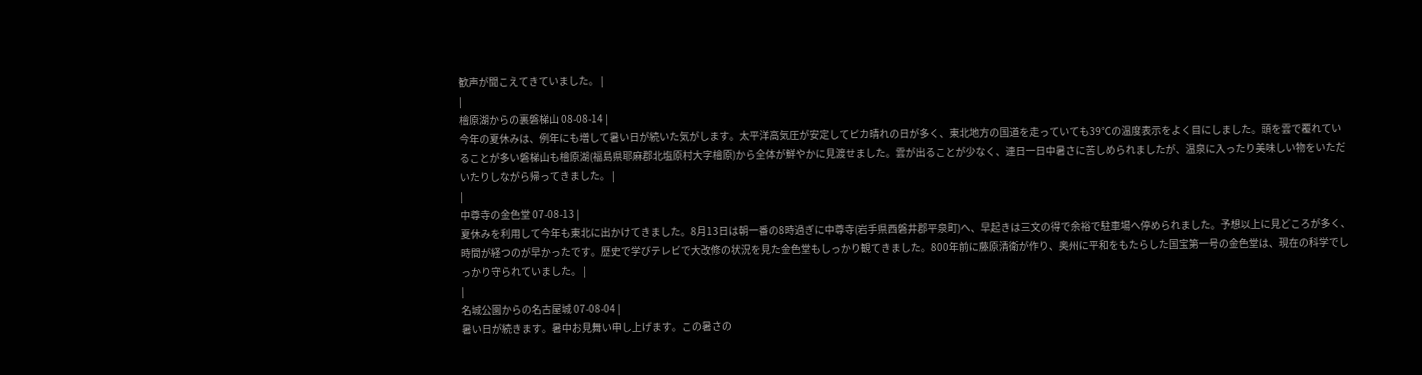歓声が聞こえてきていました。 |
|
檜原湖からの裏磐梯山 08-08-14 |
今年の夏休みは、例年にも増して暑い日が続いた気がします。太平洋高気圧が安定してピカ晴れの日が多く、東北地方の国道を走っていても39℃の温度表示をよく目にしました。頭を雲で覆れていることが多い磐梯山も檜原湖(福島県耶麻郡北塩原村大字檜原)から全体が鮮やかに見渡せました。雲が出ることが少なく、連日一日中暑さに苦しめられましたが、温泉に入ったり美味しい物をいただいたりしながら帰ってきました。 |
|
中尊寺の金色堂 07-08-13 |
夏休みを利用して今年も東北に出かけてきました。8月13日は朝一番の8時過ぎに中尊寺(岩手県西磐井郡平泉町)へ、早起きは三文の得で余裕で駐車場へ停められました。予想以上に見どころが多く、時間が経つのが早かったです。歴史で学びテレビで大改修の状況を見た金色堂もしっかり観てきました。800年前に藤原清衛が作り、奥州に平和をもたらした国宝第一号の金色堂は、現在の科学でしっかり守られていました。 |
|
名城公園からの名古屋城 07-08-04 |
暑い日が続きます。暑中お見舞い申し上げます。この暑さの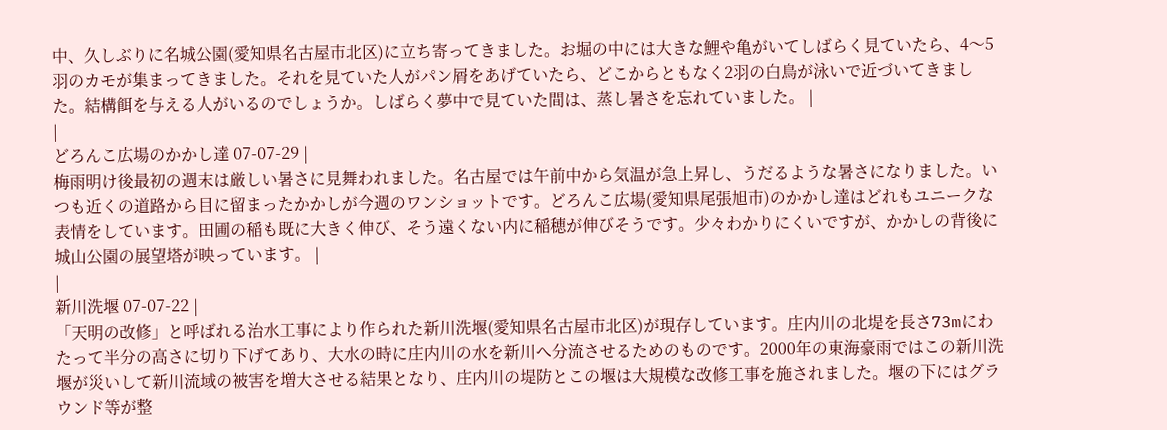中、久しぶりに名城公園(愛知県名古屋市北区)に立ち寄ってきました。お堀の中には大きな鯉や亀がいてしばらく見ていたら、4〜5羽のカモが集まってきました。それを見ていた人がパン屑をあげていたら、どこからともなく2羽の白鳥が泳いで近づいてきました。結構餌を与える人がいるのでしょうか。しばらく夢中で見ていた間は、蒸し暑さを忘れていました。 |
|
どろんこ広場のかかし達 07-07-29 |
梅雨明け後最初の週末は厳しい暑さに見舞われました。名古屋では午前中から気温が急上昇し、うだるような暑さになりました。いつも近くの道路から目に留まったかかしが今週のワンショットです。どろんこ広場(愛知県尾張旭市)のかかし達はどれもユニークな表情をしています。田圃の稲も既に大きく伸び、そう遠くない内に稲穂が伸びそうです。少々わかりにくいですが、かかしの背後に城山公園の展望塔が映っています。 |
|
新川洗堰 07-07-22 |
「天明の改修」と呼ばれる治水工事により作られた新川洗堰(愛知県名古屋市北区)が現存しています。庄内川の北堤を長さ73mにわたって半分の高さに切り下げてあり、大水の時に庄内川の水を新川へ分流させるためのものです。2000年の東海豪雨ではこの新川洗堰が災いして新川流域の被害を増大させる結果となり、庄内川の堤防とこの堰は大規模な改修工事を施されました。堰の下にはグラウンド等が整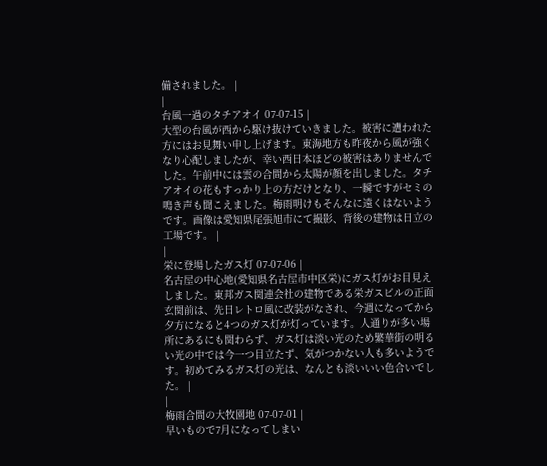備されました。 |
|
台風一過のタチアオイ 07-07-15 |
大型の台風が西から駆け抜けていきました。被害に遭われた方にはお見舞い申し上げます。東海地方も昨夜から風が強くなり心配しましたが、幸い西日本ほどの被害はありませんでした。午前中には雲の合間から太陽が顔を出しました。タチアオイの花もすっかり上の方だけとなり、一瞬ですがセミの鳴き声も聞こえました。梅雨明けもそんなに遠くはないようです。画像は愛知県尾張旭市にて撮影、背後の建物は日立の工場です。 |
|
栄に登場したガス灯 07-07-06 |
名古屋の中心地(愛知県名古屋市中区栄)にガス灯がお目見えしました。東邦ガス関連会社の建物である栄ガスビルの正面玄関前は、先日レトロ風に改装がなされ、今週になってから夕方になると4つのガス灯が灯っています。人通りが多い場所にあるにも関わらず、ガス灯は淡い光のため繁華街の明るい光の中では今一つ目立たず、気がつかない人も多いようです。初めてみるガス灯の光は、なんとも淡いいい色合いでした。 |
|
梅雨合間の大牧園地 07-07-01 |
早いもので7月になってしまい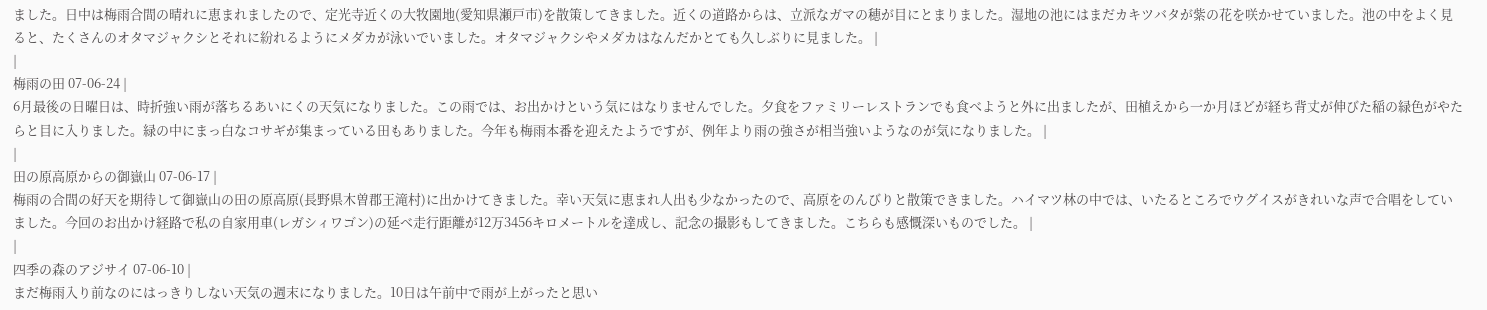ました。日中は梅雨合間の晴れに恵まれましたので、定光寺近くの大牧園地(愛知県瀬戸市)を散策してきました。近くの道路からは、立派なガマの穂が目にとまりました。湿地の池にはまだカキツバタが紫の花を咲かせていました。池の中をよく見ると、たくさんのオタマジャクシとそれに紛れるようにメダカが泳いでいました。オタマジャクシやメダカはなんだかとても久しぶりに見ました。 |
|
梅雨の田 07-06-24 |
6月最後の日曜日は、時折強い雨が落ちるあいにくの天気になりました。この雨では、お出かけという気にはなりませんでした。夕食をファミリーレストランでも食べようと外に出ましたが、田植えから一か月ほどが経ち背丈が伸びた稲の緑色がやたらと目に入りました。緑の中にまっ白なコサギが集まっている田もありました。今年も梅雨本番を迎えたようですが、例年より雨の強さが相当強いようなのが気になりました。 |
|
田の原高原からの御嶽山 07-06-17 |
梅雨の合間の好天を期待して御嶽山の田の原高原(長野県木曽郡王滝村)に出かけてきました。幸い天気に恵まれ人出も少なかったので、高原をのんびりと散策できました。ハイマツ林の中では、いたるところでウグイスがきれいな声で合唱をしていました。今回のお出かけ経路で私の自家用車(レガシィワゴン)の延べ走行距離が12万3456キロメートルを達成し、記念の撮影もしてきました。こちらも感慨深いものでした。 |
|
四季の森のアジサイ 07-06-10 |
まだ梅雨入り前なのにはっきりしない天気の週末になりました。10日は午前中で雨が上がったと思い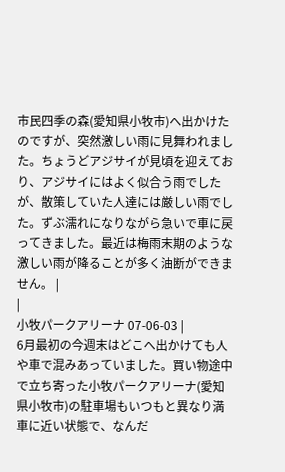市民四季の森(愛知県小牧市)へ出かけたのですが、突然激しい雨に見舞われました。ちょうどアジサイが見頃を迎えており、アジサイにはよく似合う雨でしたが、散策していた人達には厳しい雨でした。ずぶ濡れになりながら急いで車に戻ってきました。最近は梅雨末期のような激しい雨が降ることが多く油断ができません。 |
|
小牧パークアリーナ 07-06-03 |
6月最初の今週末はどこへ出かけても人や車で混みあっていました。買い物途中で立ち寄った小牧パークアリーナ(愛知県小牧市)の駐車場もいつもと異なり満車に近い状態で、なんだ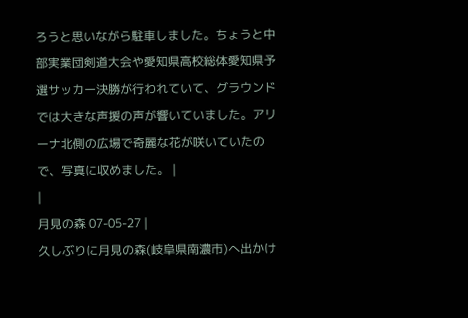ろうと思いながら駐車しました。ちょうと中部実業団剣道大会や愛知県高校総体愛知県予選サッカー決勝が行われていて、グラウンドでは大きな声援の声が響いていました。アリーナ北側の広場で奇麗な花が咲いていたので、写真に収めました。 |
|
月見の森 07-05-27 |
久しぶりに月見の森(岐阜県南濃市)へ出かけ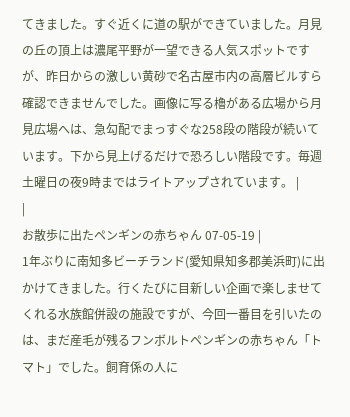てきました。すぐ近くに道の駅ができていました。月見の丘の頂上は濃尾平野が一望できる人気スポットですが、昨日からの激しい黄砂で名古屋市内の高層ビルすら確認できませんでした。画像に写る櫓がある広場から月見広場へは、急勾配でまっすぐな258段の階段が続いています。下から見上げるだけで恐ろしい階段です。毎週土曜日の夜9時まではライトアップされています。 |
|
お散歩に出たペンギンの赤ちゃん 07-05-19 |
1年ぶりに南知多ビーチランド(愛知県知多郡美浜町)に出かけてきました。行くたびに目新しい企画で楽しませてくれる水族館併設の施設ですが、今回一番目を引いたのは、まだ産毛が残るフンボルトペンギンの赤ちゃん「トマト」でした。飼育係の人に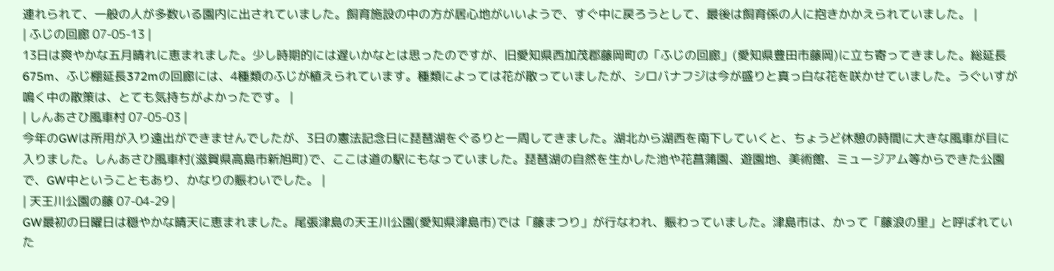連れられて、一般の人が多数いる園内に出されていました。飼育施設の中の方が居心地がいいようで、すぐ中に戻ろうとして、最後は飼育係の人に抱きかかえられていました。 |
| ふじの回廊 07-05-13 |
13日は爽やかな五月晴れに恵まれました。少し時期的には遅いかなとは思ったのですが、旧愛知県西加茂郡藤岡町の「ふじの回廊」(愛知県豊田市藤岡)に立ち寄ってきました。総延長675m、ふじ棚延長372mの回廊には、4種類のふじが植えられています。種類によっては花が散っていましたが、シロバナフジは今が盛りと真っ白な花を咲かせていました。うぐいすが鳴く中の散策は、とても気持ちがよかったです。 |
| しんあさひ風車村 07-05-03 |
今年のGWは所用が入り遠出ができませんでしたが、3日の憲法記念日に琵琶湖をぐるりと一周してきました。湖北から湖西を南下していくと、ちょうど休憩の時間に大きな風車が目に入りました。しんあさひ風車村(滋賀県高島市新旭町)で、ここは道の駅にもなっていました。琵琶湖の自然を生かした池や花菖蒲園、遊園地、美術館、ミュージアム等からできた公園で、GW中ということもあり、かなりの賑わいでした。 |
| 天王川公園の藤 07-04-29 |
GW最初の日曜日は穏やかな晴天に恵まれました。尾張津島の天王川公園(愛知県津島市)では「藤まつり」が行なわれ、賑わっていました。津島市は、かって「藤浪の里」と呼ばれていた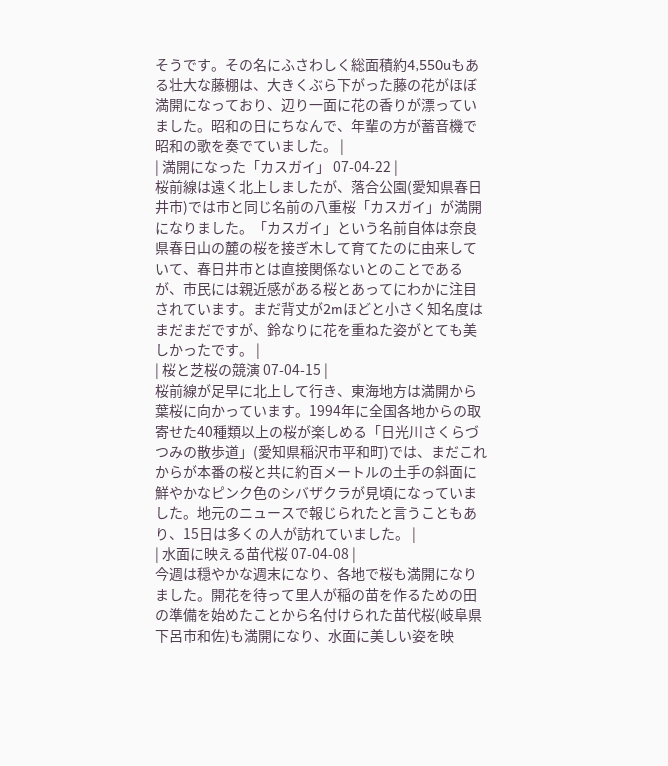そうです。その名にふさわしく総面積約4,550uもある壮大な藤棚は、大きくぶら下がった藤の花がほぼ満開になっており、辺り一面に花の香りが漂っていました。昭和の日にちなんで、年輩の方が蓄音機で昭和の歌を奏でていました。 |
| 満開になった「カスガイ」 07-04-22 |
桜前線は遠く北上しましたが、落合公園(愛知県春日井市)では市と同じ名前の八重桜「カスガイ」が満開になりました。「カスガイ」という名前自体は奈良県春日山の麓の桜を接ぎ木して育てたのに由来していて、春日井市とは直接関係ないとのことであるが、市民には親近感がある桜とあってにわかに注目されています。まだ背丈が2mほどと小さく知名度はまだまだですが、鈴なりに花を重ねた姿がとても美しかったです。 |
| 桜と芝桜の競演 07-04-15 |
桜前線が足早に北上して行き、東海地方は満開から葉桜に向かっています。1994年に全国各地からの取寄せた40種類以上の桜が楽しめる「日光川さくらづつみの散歩道」(愛知県稲沢市平和町)では、まだこれからが本番の桜と共に約百メートルの土手の斜面に鮮やかなピンク色のシバザクラが見頃になっていました。地元のニュースで報じられたと言うこともあり、15日は多くの人が訪れていました。 |
| 水面に映える苗代桜 07-04-08 |
今週は穏やかな週末になり、各地で桜も満開になりました。開花を待って里人が稲の苗を作るための田の準備を始めたことから名付けられた苗代桜(岐阜県下呂市和佐)も満開になり、水面に美しい姿を映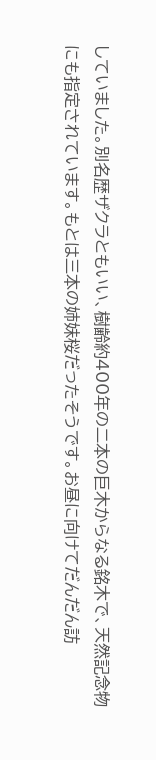していました。別名歴ザクラともいい、樹齢約400年の二本の巨木からなる銘木で、天然記念物にも指定されています。もとは三本の姉妹桜だったそうです。お昼に向けてだんだん訪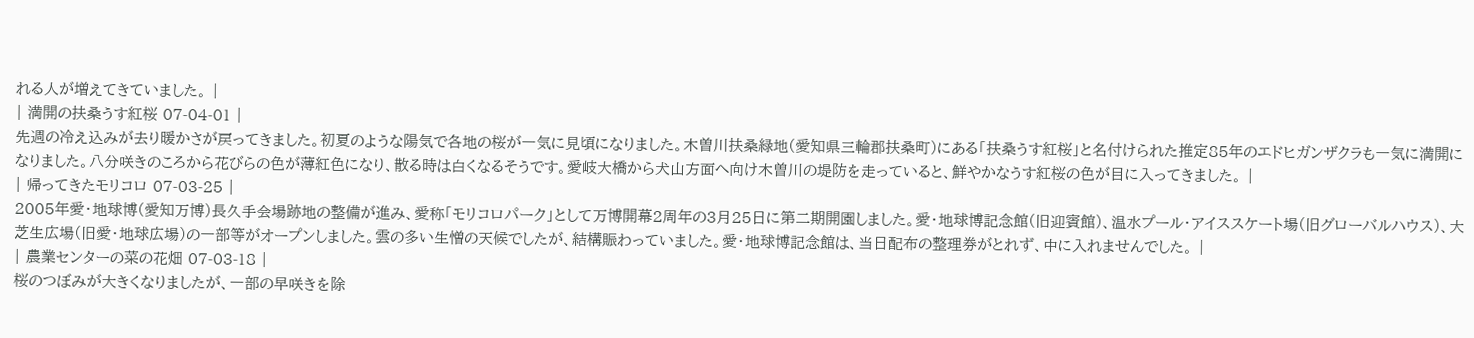れる人が増えてきていました。 |
| 満開の扶桑うす紅桜 07-04-01 |
先週の冷え込みが去り暖かさが戻ってきました。初夏のような陽気で各地の桜が一気に見頃になりました。木曽川扶桑緑地(愛知県三輪郡扶桑町)にある「扶桑うす紅桜」と名付けられた推定85年のエドヒガンザクラも一気に満開になりました。八分咲きのころから花びらの色が薄紅色になり、散る時は白くなるそうです。愛岐大橋から犬山方面へ向け木曽川の堤防を走っていると、鮮やかなうす紅桜の色が目に入ってきました。 |
| 帰ってきたモリコロ 07-03-25 |
2005年愛・地球博(愛知万博)長久手会場跡地の整備が進み、愛称「モリコロパーク」として万博開幕2周年の3月25日に第二期開園しました。愛・地球博記念館(旧迎賓館)、温水プール・アイススケート場(旧グローバルハウス)、大芝生広場(旧愛・地球広場)の一部等がオープンしました。雲の多い生憎の天候でしたが、結構賑わっていました。愛・地球博記念館は、当日配布の整理券がとれず、中に入れませんでした。 |
| 農業センターの菜の花畑 07-03-18 |
桜のつぼみが大きくなりましたが、一部の早咲きを除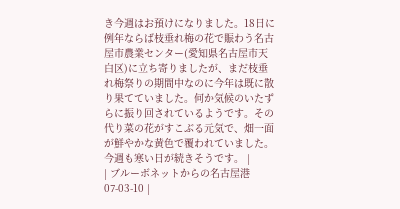き今週はお預けになりました。18日に例年ならば枝垂れ梅の花で賑わう名古屋市農業センター(愛知県名古屋市天白区)に立ち寄りましたが、まだ枝垂れ梅祭りの期間中なのに今年は既に散り果てていました。何か気候のいたずらに振り回されているようです。その代り菜の花がすこぶる元気で、畑一面が鮮やかな黄色で覆われていました。今週も寒い日が続きそうです。 |
| ブルーボネットからの名古屋港 07-03-10 |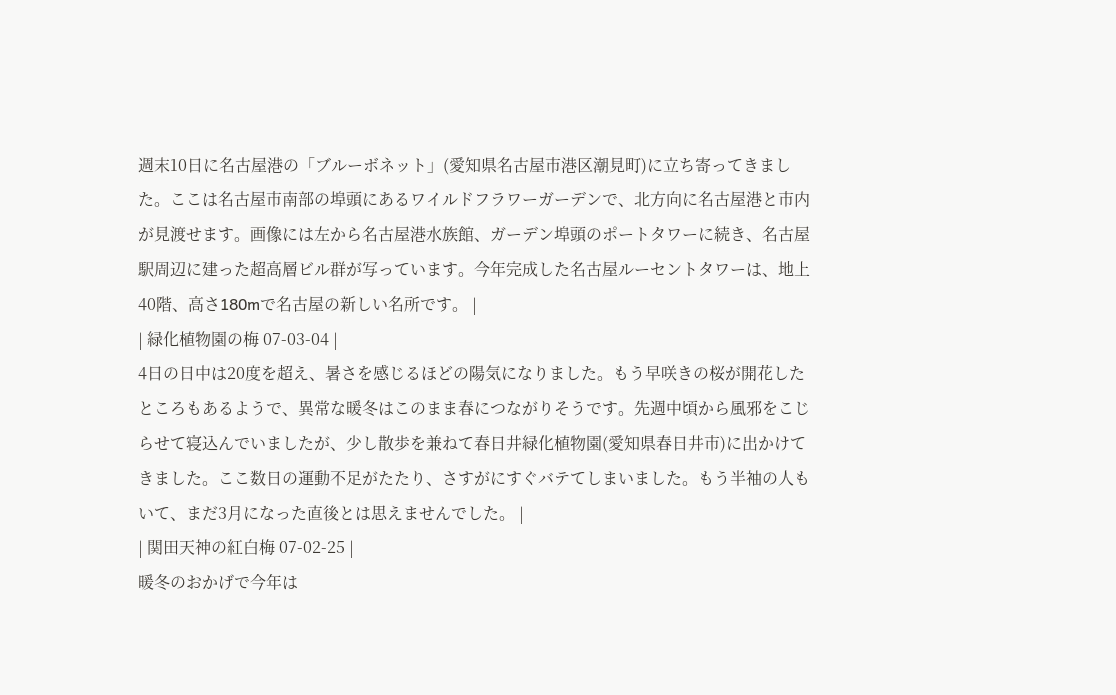週末10日に名古屋港の「ブルーボネット」(愛知県名古屋市港区潮見町)に立ち寄ってきました。ここは名古屋市南部の埠頭にあるワイルドフラワーガーデンで、北方向に名古屋港と市内が見渡せます。画像には左から名古屋港水族館、ガーデン埠頭のポートタワーに続き、名古屋駅周辺に建った超高層ビル群が写っています。今年完成した名古屋ルーセントタワーは、地上40階、高さ180mで名古屋の新しい名所です。 |
| 緑化植物園の梅 07-03-04 |
4日の日中は20度を超え、暑さを感じるほどの陽気になりました。もう早咲きの桜が開花したところもあるようで、異常な暖冬はこのまま春につながりそうです。先週中頃から風邪をこじらせて寝込んでいましたが、少し散歩を兼ねて春日井緑化植物園(愛知県春日井市)に出かけてきました。ここ数日の運動不足がたたり、さすがにすぐバテてしまいました。もう半袖の人もいて、まだ3月になった直後とは思えませんでした。 |
| 関田天神の紅白梅 07-02-25 |
暖冬のおかげで今年は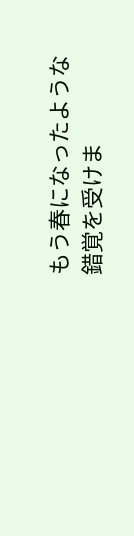もう春になったような錯覚を受けま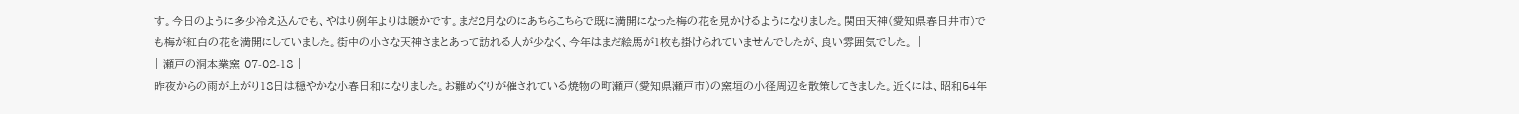す。今日のように多少冷え込んでも、やはり例年よりは暖かです。まだ2月なのにあちらこちらで既に満開になった梅の花を見かけるようになりました。関田天神(愛知県春日井市)でも梅が紅白の花を満開にしていました。街中の小さな天神さまとあって訪れる人が少なく、今年はまだ絵馬が1枚も掛けられていませんでしたが、良い雰囲気でした。 |
| 瀬戸の洞本業窯 07-02-18 |
昨夜からの雨が上がり18日は穏やかな小春日和になりました。お雛めぐりが催されている焼物の町瀬戸(愛知県瀬戸市)の窯垣の小径周辺を散策してきました。近くには、昭和54年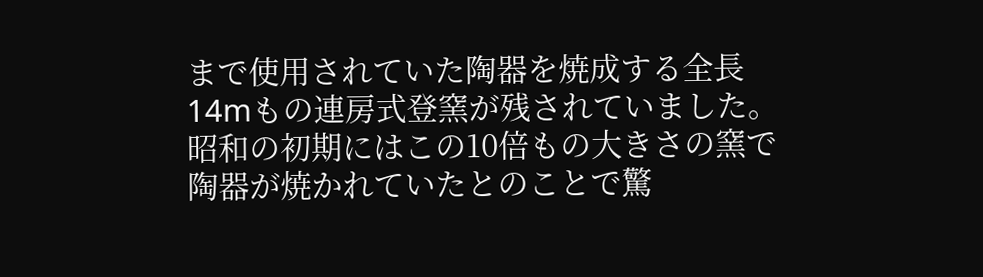まで使用されていた陶器を焼成する全長14mもの連房式登窯が残されていました。昭和の初期にはこの10倍もの大きさの窯で陶器が焼かれていたとのことで驚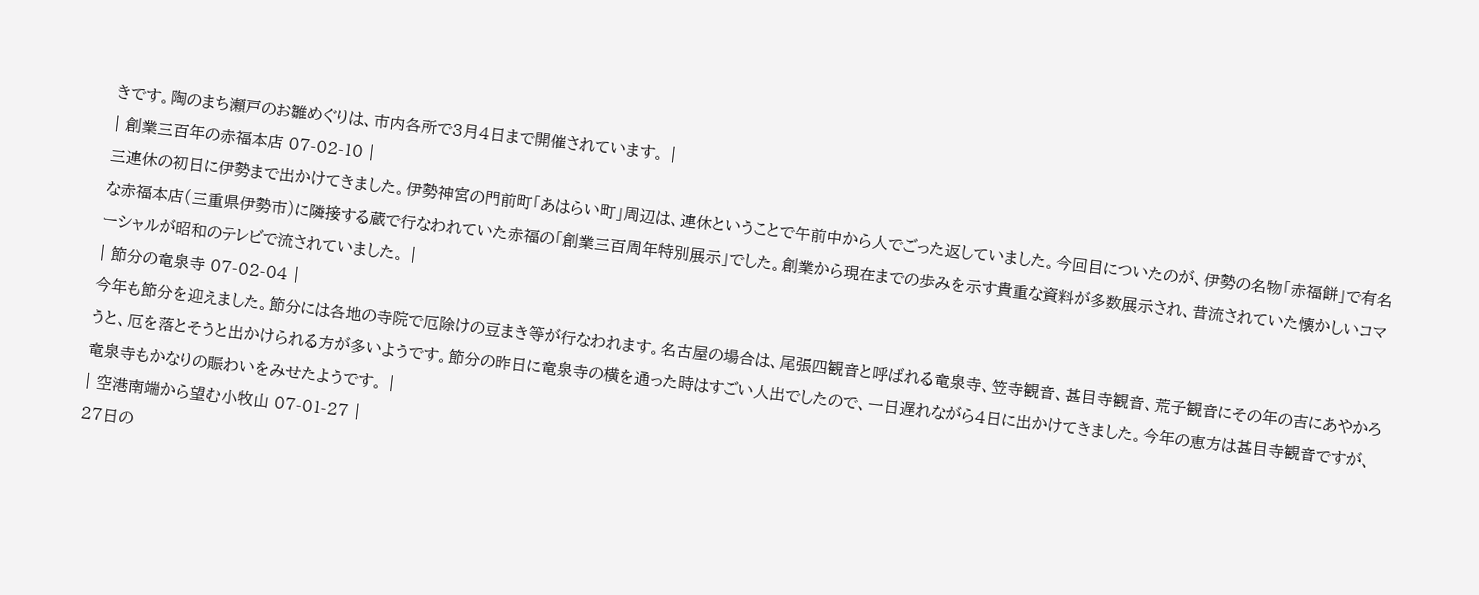きです。陶のまち瀬戸のお雛めぐりは、市内各所で3月4日まで開催されています。 |
| 創業三百年の赤福本店 07-02-10 |
三連休の初日に伊勢まで出かけてきました。伊勢神宮の門前町「あはらい町」周辺は、連休ということで午前中から人でごった返していました。今回目についたのが、伊勢の名物「赤福餅」で有名な赤福本店(三重県伊勢市)に隣接する蔵で行なわれていた赤福の「創業三百周年特別展示」でした。創業から現在までの歩みを示す貴重な資料が多数展示され、昔流されていた懐かしいコマーシャルが昭和のテレビで流されていました。 |
| 節分の竜泉寺 07-02-04 |
今年も節分を迎えました。節分には各地の寺院で厄除けの豆まき等が行なわれます。名古屋の場合は、尾張四観音と呼ばれる竜泉寺、笠寺観音、甚目寺観音、荒子観音にその年の吉にあやかろうと、厄を落とそうと出かけられる方が多いようです。節分の昨日に竜泉寺の横を通った時はすごい人出でしたので、一日遅れながら4日に出かけてきました。今年の恵方は甚目寺観音ですが、竜泉寺もかなりの賑わいをみせたようです。 |
| 空港南端から望む小牧山 07-01-27 |
27日の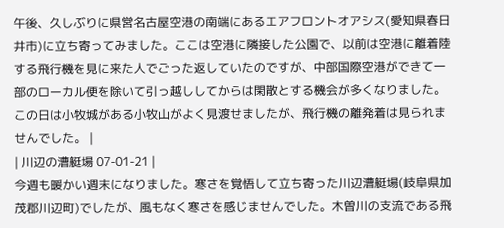午後、久しぶりに県営名古屋空港の南端にあるエアフロントオアシス(愛知県春日井市)に立ち寄ってみました。ここは空港に隣接した公園で、以前は空港に離着陸する飛行機を見に来た人でごった返していたのですが、中部国際空港ができて一部のローカル便を除いて引っ越ししてからは閑散とする機会が多くなりました。この日は小牧城がある小牧山がよく見渡せましたが、飛行機の離発着は見られませんでした。 |
| 川辺の漕艇場 07-01-21 |
今週も暖かい週末になりました。寒さを覚悟して立ち寄った川辺漕艇場(岐阜県加茂郡川辺町)でしたが、風もなく寒さを感じませんでした。木曽川の支流である飛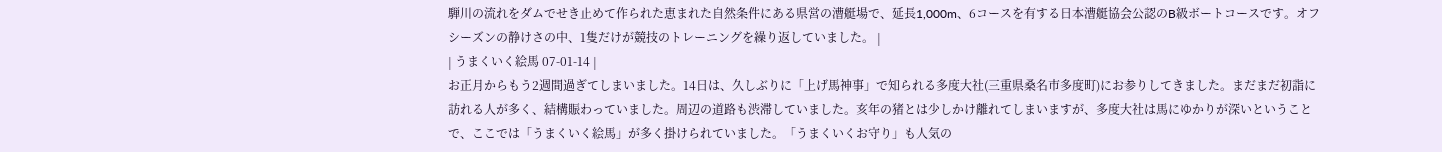騨川の流れをダムでせき止めて作られた恵まれた自然条件にある県営の漕艇場で、延長1,000m、6コースを有する日本漕艇協会公認のB級ボートコースです。オフシーズンの静けさの中、1隻だけが競技のトレーニングを繰り返していました。 |
| うまくいく絵馬 07-01-14 |
お正月からもう2週間過ぎてしまいました。14日は、久しぶりに「上げ馬神事」で知られる多度大社(三重県桑名市多度町)にお参りしてきました。まだまだ初詣に訪れる人が多く、結構賑わっていました。周辺の道路も渋滞していました。亥年の猪とは少しかけ離れてしまいますが、多度大社は馬にゆかりが深いということで、ここでは「うまくいく絵馬」が多く掛けられていました。「うまくいくお守り」も人気の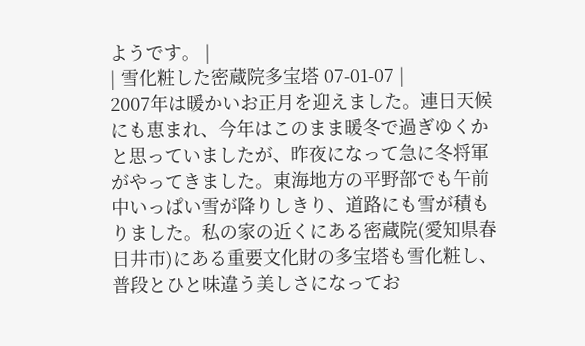ようです。 |
| 雪化粧した密蔵院多宝塔 07-01-07 |
2007年は暖かいお正月を迎えました。連日天候にも恵まれ、今年はこのまま暖冬で過ぎゆくかと思っていましたが、昨夜になって急に冬将軍がやってきました。東海地方の平野部でも午前中いっぱい雪が降りしきり、道路にも雪が積もりました。私の家の近くにある密蔵院(愛知県春日井市)にある重要文化財の多宝塔も雪化粧し、普段とひと味違う美しさになってお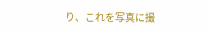り、これを写真に撮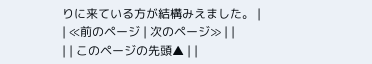りに来ている方が結構みえました。 |
| ≪前のページ | 次のページ≫ | |
| | このページの先頭▲ | |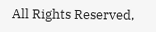All Rights Reserved,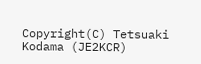Copyright(C) Tetsuaki Kodama (JE2KCR)